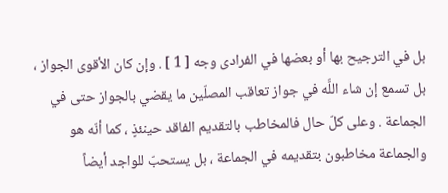بل في الترجيح بها أو بعضها في الفرادى وجه [ 1 ] . وإن كان الأقوى الجواز ، بل تسمع إن شاء اللَّه في جواز تعاقب المصلّين ما يقضي بالجواز حتى في الجماعة . وعلى كلّ حال فالمخاطب بالتقديم الفاقد حينئذٍ ، كما أنّه هو والجماعة مخاطبون بتقديمه في الجماعة ، بل يستحبّ للواجد أيضاً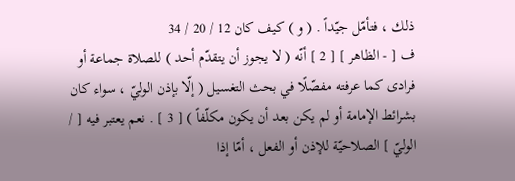ذلك ، فتأمّل جيّداً . ( و ) كيف كان 12 / 20 / 34
ف [ - الظاهر ] [ 2 ] أنّه ( لا يجوز أن يتقدّم أحد ) للصلاة جماعة أو فرادى كما عرفته مفصّلًا في بحث التغسيل ( إلّا بإذن الوليّ ، سواء كان بشرائط الإمامة أو لم يكن بعد أن يكون مكلّفاً ) [ 3 ] . نعم يعتبر فيه [ / الوليّ ] الصلاحيّة للإذن أو الفعل ، أمّا إذا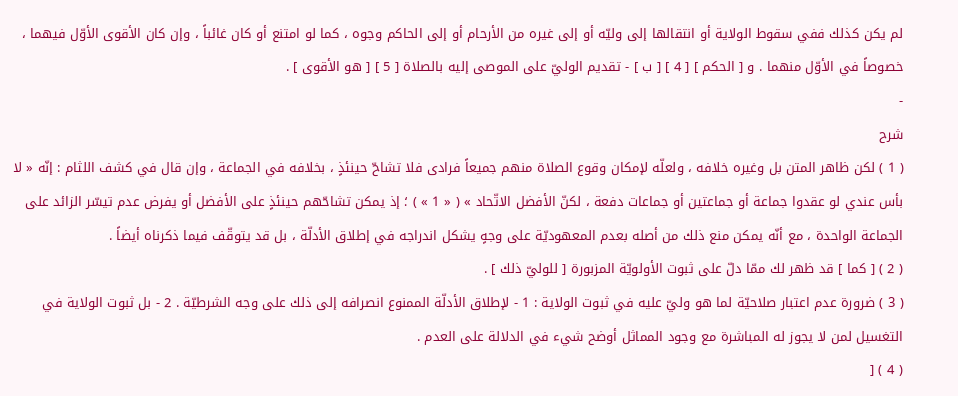لم يكن كذلك ففي سقوط الولاية أو انتقالها إلى وليّه أو إلى غيره من الأرحام أو إلى الحاكم وجوه ، كما لو امتنع أو كان غائباً ، وإن كان الأقوى الأوّل فيهما ، خصوصاً في الأوّل منهما . و [ الحكم ] [ 4 ] [ ب ] - تقديم الوليّ على الموصى إليه بالصلاة [ 5 ] [ هو الأقوى ] .
-
شرح
( 1 ) لكن ظاهر المتن بل وغيره خلافه ، ولعلّه لإمكان وقوع الصلاة منهم جميعاً فرادى فلا تشاحّ حينئذٍ ، بخلافه في الجماعة ، وإن قال في كشف اللثام : إنّه « لا بأس عندي لو عقدوا جماعة أو جماعتين أو جماعات دفعة ، لكنّ الأفضل الاتّحاد » ( « 1 » ) ؛ إذ يمكن تشاحّهم حينئذٍ على الأفضل أو يفرض عدم تيسّر الزائد على الجماعة الواحدة ، مع أنّه يمكن منع ذلك من أصله بعدم المعهوديّة على وجهٍ يشكل اندراجه في إطلاق الأدلّة ، بل قد يتوقّف فيما ذكرناه أيضاً .
( 2 ) [ كما ] قد ظهر لك ممّا دلّ على ثبوت الأولويّة المزبورة [ للوليّ ذلك ] .
( 3 ) ضرورة عدم اعتبار صلاحيّة لما هو وليّ عليه في ثبوت الولاية : 1 - لإطلاق الأدلّة الممنوع انصرافه إلى ذلك على وجه الشرطيّة . 2 - بل ثبوت الولاية في التغسيل لمن لا يجوز له المباشرة مع وجود المماثل أوضح شيء في الدلالة على العدم .
( 4 ) [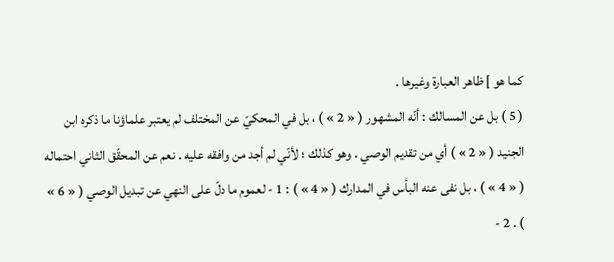كما هو ] ظاهر العبارة وغيرها .
( 5 ) بل عن المسالك : أنّه المشهور ( « 2 » ) ، بل في المحكيّ عن المختلف لم يعتبر علماؤنا ما ذكره ابن الجنيد ( « 2 » ) أي من تقديم الوصي . وهو كذلك ؛ لأنّي لم أجد من وافقه عليه . نعم عن المحقّق الثاني احتماله ( « 4 » ) ، بل نفى عنه البأس في المدارك ( « 4 » ) : 1 - لعموم ما دلّ على النهي عن تبديل الوصي ( « 6 » ) . 2 -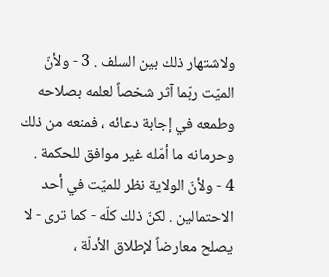ولاشتهار ذلك بين السلف . 3 - ولأنّ الميّت ربّما آثر شخصاً لعلمه بصلاحه وطمعه في إجابة دعائه ، فمنعه من ذلك وحرمانه ما أمّله غير موافق للحكمة .
4 - ولأنّ الولاية نظر للميّت في أحد الاحتمالين . لكنّ ذلك كلّه - كما ترى - لا يصلح معارضاً لإطلاق الأدلّة ،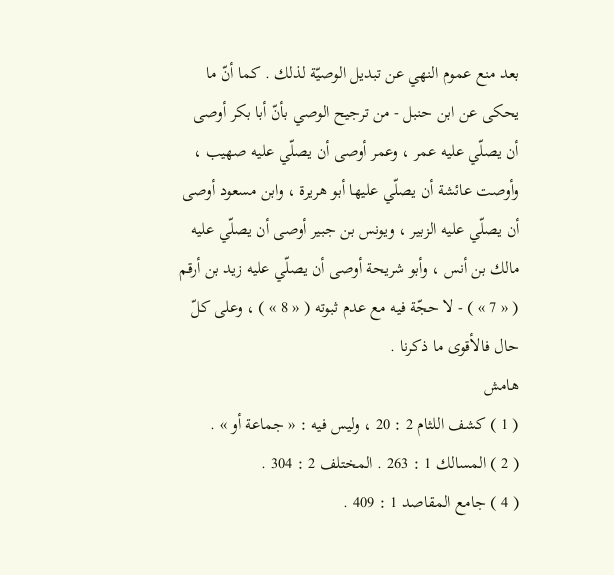بعد منع عموم النهي عن تبديل الوصيّة لذلك . كما أنّ ما يحكى عن ابن حنبل - من ترجيح الوصي بأنّ أبا بكر أوصى أن يصلّي عليه عمر ، وعمر أوصى أن يصلّي عليه صهيب ، وأوصت عائشة أن يصلّي عليها أبو هريرة ، وابن مسعود أوصى أن يصلّي عليه الزبير ، ويونس بن جبير أوصى أن يصلّي عليه مالك بن أنس ، وأبو شريحة أوصى أن يصلّي عليه زيد بن أرقم ( « 7 » ) - لا حجّة فيه مع عدم ثبوته ( « 8 » ) ، وعلى كلّ حال فالأقوى ما ذكرنا .
هامش
( 1 ) كشف اللثام 2 : 20 ، وليس فيه : « جماعة أو » .
( 2 ) المسالك 1 : 263 . المختلف 2 : 304 .
( 4 ) جامع المقاصد 1 : 409 .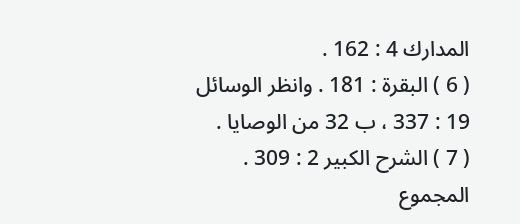المدارك 4 : 162 .
( 6 ) البقرة : 181 . وانظر الوسائل 19 : 337 ، ب 32 من الوصايا .
( 7 ) الشرح الكبير 2 : 309 . المجموع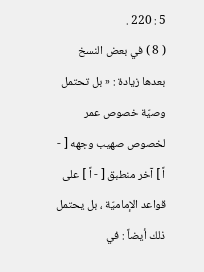5 : 220 .
( 8 ) في بعض النسخ بعدها زيادة : « بل تحتمل وصيّة خصوص عمر لخصوص صهيب وجهه [ - اً ] آخر منطبق [ - اً ] على قواعد الإماميّة ، بل يحتمل ذلك أيضاً : في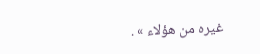غيره من هؤلاء » .